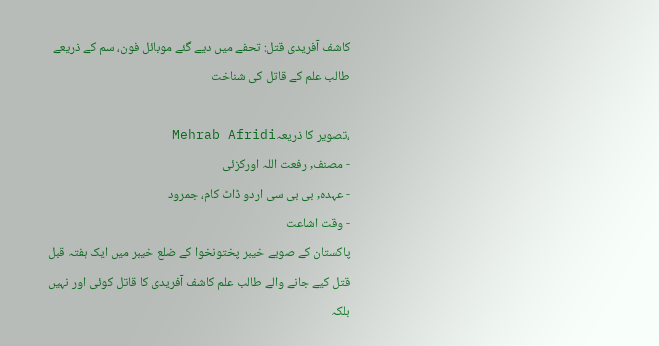کاشف آفریدی قتل: تحفے میں دیے گئے موبائل فون، سم کے ذریعے طالب علم کے قاتل کی شناخت

،تصویر کا ذریعہMehrab Afridi
- مصنف, رفعت اللہ اورکزئی
- عہدہ, بی بی سی اردو ڈاٹ کام، جمرود
- وقت اشاعت
پاکستان کے صوبے خیبر پختونخوا کے ضلع خیبر میں ایک ہفتہ قبل قتل کیے جانے والے طالب علم کاشف آفریدی کا قاتل کوئی اور نہیں بلکہ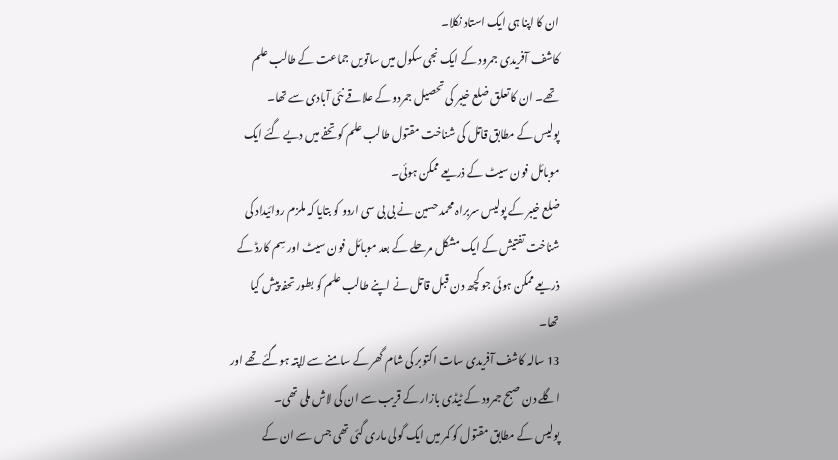ان کا اپنا ہی ایک استاد نکلا۔
کاشف آفریدی جمرود کے ایک نجی سکول میں ساتویں جماعت کے طالب علم تھے۔ ان کا تعلق ضلع خیبر کی تحصیل جمردو کے علاقے نئی آبادی سے تھا۔
پولیس کے مطابق قاتل کی شناخت مقتول طالب علم کو تحفے میں دیے گئے ایک موبائل فون سیٹ کے ذریعے ممکن ہوئی۔
ضلع خیبر کے پولیس سربراہ محمد حسین نے بی بی سی اردو کو بتایا کہ ملزم روائیداد کی شناخت تفتیش کے ایک مشکل مرحلے کے بعد موبائل فون سیٹ اور سِم کارڈ کے ذریعے ممکن ہوئی جو کچھ دن قبل قاتل نے اپنے طالب علم کو بطور تحفہ پیش کیا تھا۔
13 سالہ کاشف آفریدی سات اکتوبر کی شام گھر کے سامنے سے لاپتہ ہوگئے تھے اور اگلے دن صبح جمرود کے ٹیڈی بازار کے قریب سے ان کی لاش ملی تھی۔
پولیس کے مطابق مقتول کو کمر میں ایک گولی ماری گئی تھی جس سے ان کے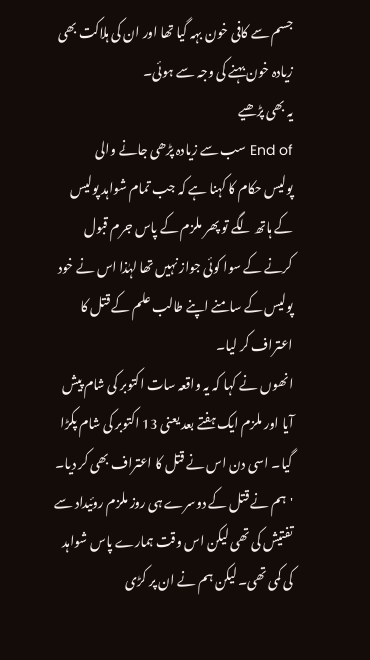جسم سے کافی خون بہہ گیا تھا اور ان کی ہلاکت بھی زیادہ خون بہنے کی وجہ سے ہوئی۔
یہ بھی پڑھیے
End of سب سے زیادہ پڑھی جانے والی
پولیس حکام کا کہنا ہے کہ جب تمام شواہد پولیس کے ہاتھ لگے تو پھر ملزم کے پاس جرم قبول کرنے کے سوا کوئی جواز نہیں تھا لہٰذا اس نے خود پولیس کے سامنے اپنے طالب علم کے قتل کا اعتراف کر لیا۔
انھوں نے کہا کہ یہ واقعہ سات اکتوبر کی شام پیش آیا اور ملزم ایک ہفتے بعد یعنی 13 اکتوبر کی شام پکڑا گیا۔ اسی دن اس نے قتل کا اعتراف بھی کر دیا۔
'ہم نے قتل کے دوسرے ہی روز ملزم روئیداد سے تفتیش کی تھی لیکن اس وقت ہمارے پاس شواہد کی کمی تھی۔ لیکن ہم نے ان پر کڑی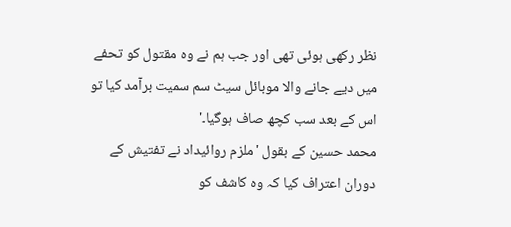نظر رکھی ہوئی تھی اور جب ہم نے وہ مقتول کو تحفے میں دیے جانے والا موبائل سیٹ سم سمیت برآمد کیا تو اس کے بعد سب کچھ صاف ہوگیا۔'
محمد حسین کے بقول 'ملزم روائیداد نے تفتیش کے دوران اعتراف کیا کہ وہ کاشف کو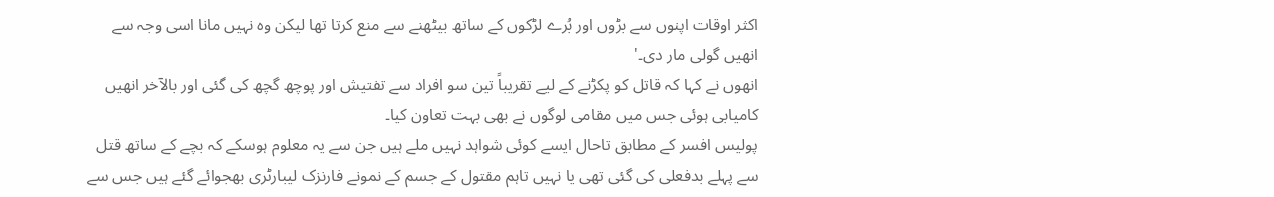اکثر اوقات اپنوں سے بڑوں اور بُرے لڑکوں کے ساتھ بیٹھنے سے منع کرتا تھا لیکن وہ نہیں مانا اسی وجہ سے انھیں گولی مار دی۔'
انھوں نے کہا کہ قاتل کو پکڑنے کے لیے تقریباً تین سو افراد سے تفتیش اور پوچھ گچھ کی گئی اور بالآخر انھیں کامیابی ہوئی جس میں مقامی لوگوں نے بھی بہت تعاون کیا۔
پولیس افسر کے مطابق تاحال ایسے کوئی شواہد نہیں ملے ہیں جن سے یہ معلوم ہوسکے کہ بچے کے ساتھ قتل سے پہلے بدفعلی کی گئی تھی یا نہیں تاہم مقتول کے جسم کے نمونے فارنزک لیبارٹری بھجوائے گئے ہیں جس سے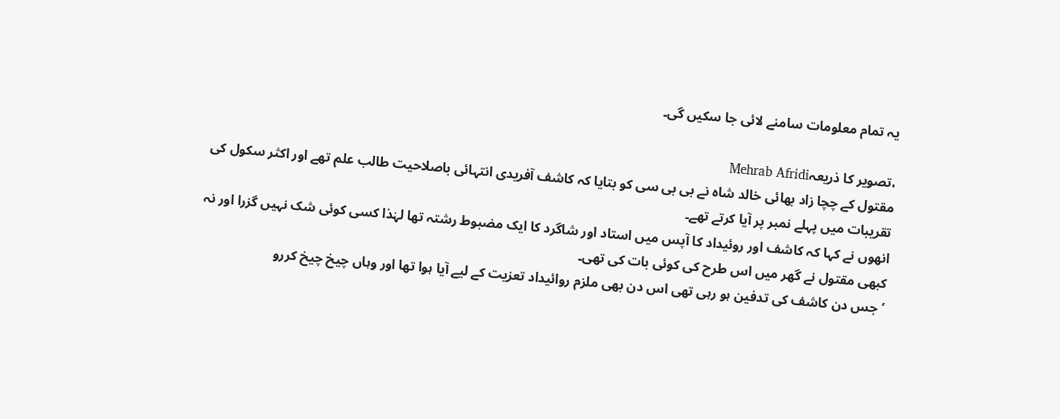یہ تمام معلومات سامنے لائی جا سکیں گی۔

،تصویر کا ذریعہMehrab Afridi
مقتول کے چچا زاد بھائی خالد شاہ نے بی بی سی کو بتایا کہ کاشف آفریدی انتہائی باصلاحیت طالب علم تھے اور اکثر سکول کی تقریبات میں پہلے نمبر پر آیا کرتے تھے۔
انھوں نے کہا کہ کاشف اور روئیداد کا آپس میں استاد اور شاگرد کا ایک مضبوط رشتہ تھا لہٰذا کسی کوئی شک نہیں گزرا اور نہ کبھی مقتول نے گھر میں اس طرح کی کوئی بات کی تھی۔
’جس دن کاشف کی تدفین ہو رہی تھی اس دن بھی ملزم روائیداد تعزیت کے لیے آیا ہوا تھا اور وہاں چیخ چیخ کررو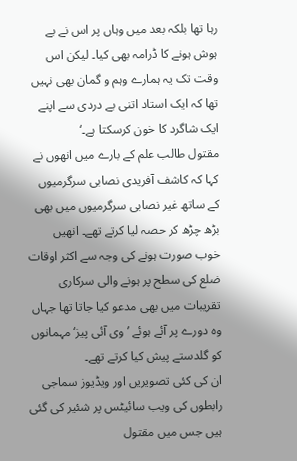رہا تھا بلکہ بعد میں وہاں پر اس نے بے ہوش ہونے کا ڈرامہ بھی کیا۔ لیکن اس وقت تک یہ ہمارے وہم و گمان بھی نہیں تھا کہ ایک استاد اتنی بے دردی سے اپنے ایک شاگرد کا خون کرسکتا ہے۔‘
مقتول طالب علم کے بارے میں انھوں نے کہا کہ کاشف آفریدی نصابی سرگرمیوں کے ساتھ غیر نصابی سرگرمیوں میں بھی بڑھ چڑھ کر حصہ لیا کرتے تھے۔ انھیں خوب صورت ہونے کی وجہ سے اکثر اوقات ضلع کی سطح پر ہونے والی سرکاری تقریبات میں بھی مدعو کیا جاتا تھا جہاں وہ دورے پر آئے ہوئے ’وی آئی پیز‘ مہمانوں کو گلدستے پیش کیا کرتے تھے۔
ان کی کئی تصویریں اور ویڈیوز سماجی رابطوں کی ویب سائیٹس پر شئیر کی گئی ہیں جس میں مقتول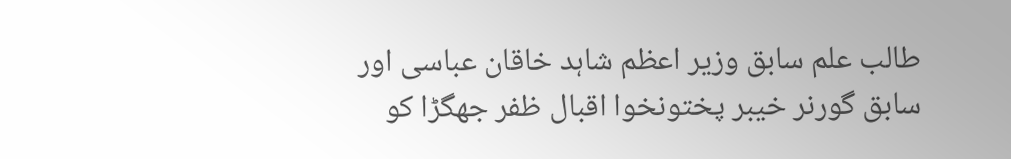طالب علم سابق وزیر اعظم شاہد خاقان عباسی اور سابق گورنر خیبر پختونخوا اقبال ظفر جھگڑا کو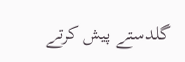گلدستے پیش کرتے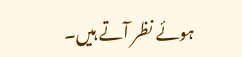ہوئے نظر آتے ہیں۔